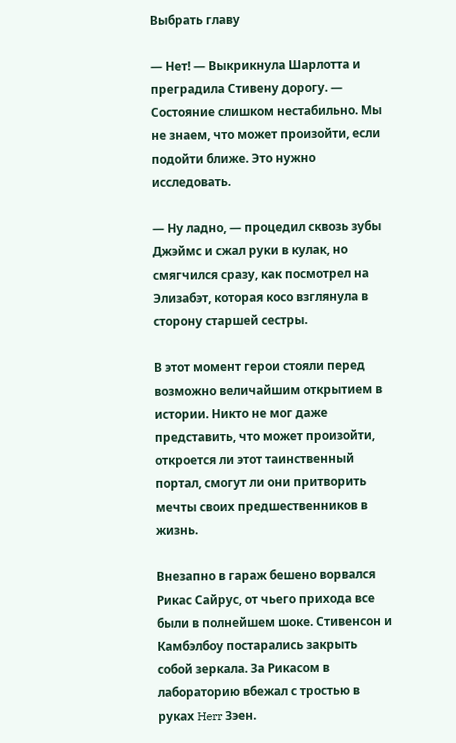Выбрать главу

— Нет! — Выкрикнула Шарлотта и преградила Стивену дорогу. — Состояние слишком нестабильно. Мы не знаем, что может произойти, если подойти ближе. Это нужно исследовать.

— Ну ладно, — процедил сквозь зубы Джэймс и сжал руки в кулак, но смягчился сразу, как посмотрел на Элизабэт, которая косо взглянула в сторону старшей сестры.

В этот момент герои стояли перед возможно величайшим открытием в истории. Никто не мог даже представить, что может произойти, откроется ли этот таинственный портал, смогут ли они притворить мечты своих предшественников в жизнь.

Внезапно в гараж бешено ворвался Рикас Сайрус, от чьего прихода все были в полнейшем шоке. Стивенсон и Камбэлбоу постарались закрыть собой зеркала. За Рикасом в лабораторию вбежал с тростью в руках Herr Зэен.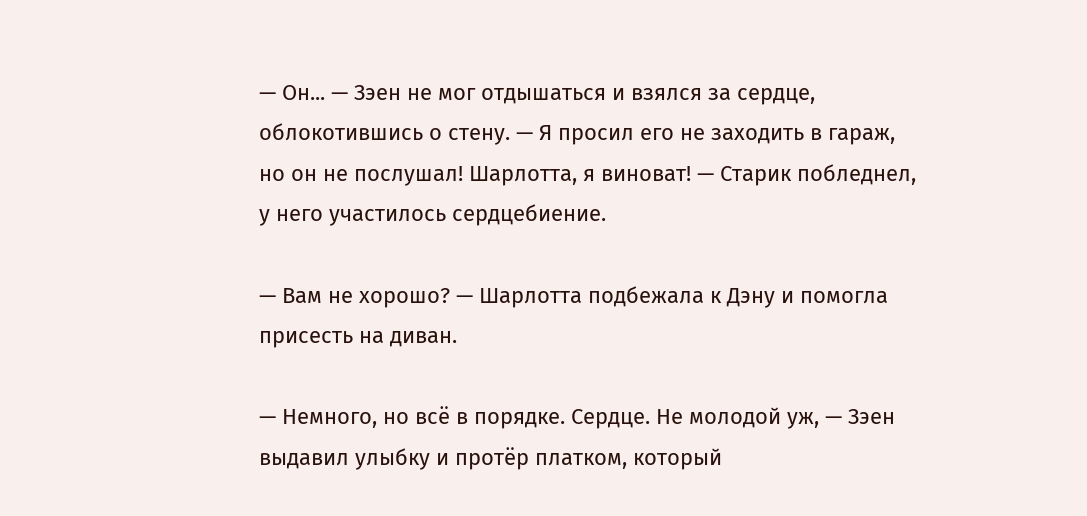— Он... — Зэен не мог отдышаться и взялся за сердце, облокотившись о стену. — Я просил его не заходить в гараж, но он не послушал! Шарлотта, я виноват! — Старик побледнел, у него участилось сердцебиение.

— Вам не хорошо? — Шарлотта подбежала к Дэну и помогла присесть на диван.

— Немного, но всё в порядке. Сердце. Не молодой уж, — Зэен выдавил улыбку и протёр платком, который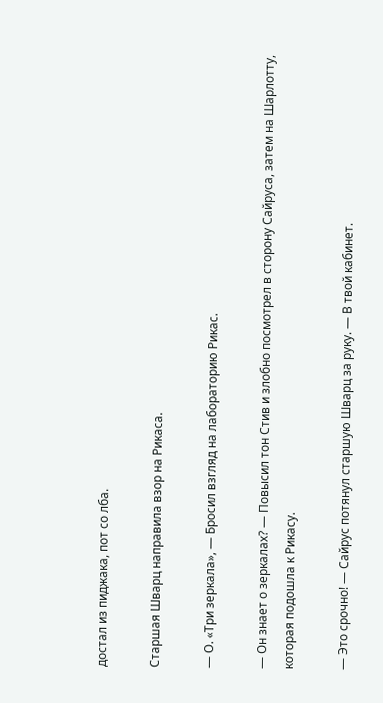достал из пиджака, пот со лба.

Старшая Шварц направила взор на Рикаса.

— О. «Три зеркала», — Бросил взгляд на лабораторию Рикас.

— Он знает о зеркалах? — Повысил тон Стив и злобно посмотрел в сторону Сайруса, затем на Шарлотту, которая подошла к Рикасу.

— Это срочно! — Сайрус потянул старшую Шварц за руку. — В твой кабинет.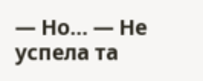— Но... — Не успела та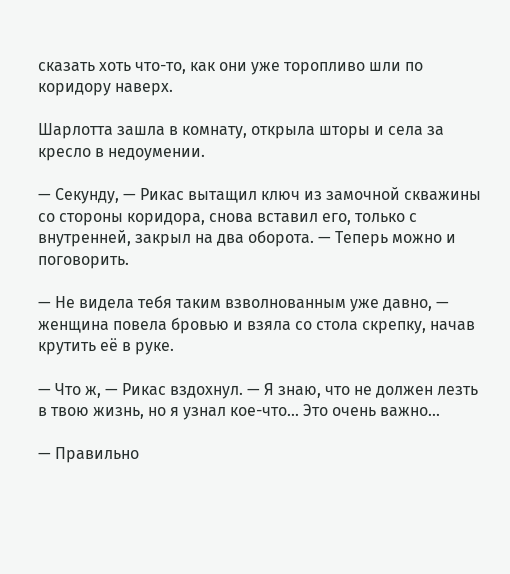сказать хоть что-то, как они уже торопливо шли по коридору наверх.

Шарлотта зашла в комнату, открыла шторы и села за кресло в недоумении.

— Секунду, — Рикас вытащил ключ из замочной скважины со стороны коридора, снова вставил его, только с внутренней, закрыл на два оборота. — Теперь можно и поговорить.

— Не видела тебя таким взволнованным уже давно, — женщина повела бровью и взяла со стола скрепку, начав крутить её в руке.

— Что ж, — Рикас вздохнул. — Я знаю, что не должен лезть в твою жизнь, но я узнал кое-что... Это очень важно...

— Правильно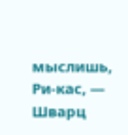мыслишь, Ри-кас, — Шварц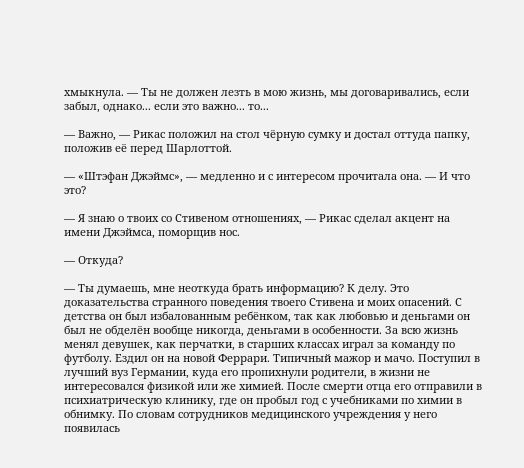хмыкнула. — Ты не должен лезть в мою жизнь, мы договаривались, если забыл, однако... если это важно... то...

— Важно, — Рикас положил на стол чёрную сумку и достал оттуда папку, положив её перед Шарлоттой.

— «Штэфан Джэймс», — медленно и с интересом прочитала она. — И что это?

— Я знаю о твоих со Стивеном отношениях, — Рикас сделал акцент на имени Джэймса, поморщив нос.

— Откуда?

— Ты думаешь, мне неоткуда брать информацию? К делу. Это доказательства странного поведения твоего Стивена и моих опасений. С детства он был избалованным ребёнком, так как любовью и деньгами он был не обделён вообще никогда, деньгами в особенности. За всю жизнь менял девушек, как перчатки, в старших классах играл за команду по футболу. Ездил он на новой Феррари. Типичный мажор и мачо. Поступил в лучший вуз Германии, куда его пропихнули родители, в жизни не интересовался физикой или же химией. После смерти отца его отправили в психиатрическую клинику, где он пробыл год с учебниками по химии в обнимку. По словам сотрудников медицинского учреждения у него появилась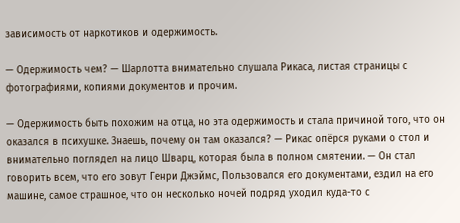зависимость от наркотиков и одержимость.

— Одержимость чем? — Шарлотта внимательно слушала Рикаса, листая страницы с фотографиями, копиями документов и прочим.

— Одержимость быть похожим на отца, но эта одержимость и стала причиной того, что он оказался в психушке. Знаешь, почему он там оказался? — Рикас опёрся руками о стол и внимательно поглядел на лицо Шварц, которая была в полном смятении. — Он стал говорить всем, что его зовут Генри Джэймс, Пользовался его документами, ездил на его машине, самое страшное, что он несколько ночей подряд уходил куда-то с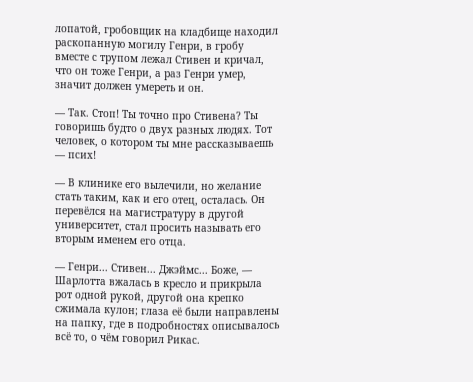лопатой, гробовщик на кладбище находил раскопанную могилу Генри, в гробу вместе с трупом лежал Стивен и кричал, что он тоже Генри, а раз Генри умер, значит должен умереть и он.

— Так. Стоп! Ты точно про Стивена? Ты говоришь будто о двух разных людях. Тот человек, о котором ты мне рассказываешь — псих!

— В клинике его вылечили, но желание стать таким, как и его отец, осталась. Он перевёлся на магистратуру в другой университет, стал просить называть его вторым именем его отца.

— Генри... Стивен... Джэймс... Боже, — Шарлотта вжалась в кресло и прикрыла рот одной рукой, другой она крепко сжимала кулон; глаза её были направлены на папку, где в подробностях описывалось всё то, о чём говорил Рикас.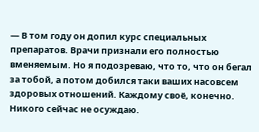— В том году он допил курс специальных препаратов. Врачи признали его полностью вменяемым. Но я подозреваю, что то, что он бегал за тобой, а потом добился таки ваших насовсем здоровых отношений. Каждому своё, конечно. Никого сейчас не осуждаю.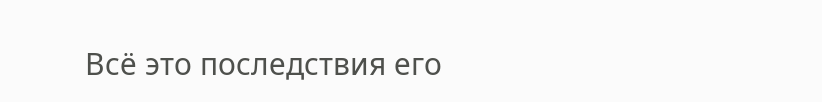Всё это последствия его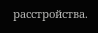расстройства.